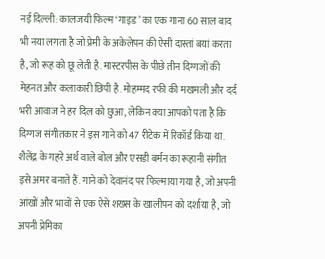नई दिल्ली: कालजयी फिल्म ‘गाइड’ का एक गाना 60 साल बाद भी नया लगता है जो प्रेमी के अकेलेपन की ऐसी दास्तां बयां करता है, जो रूह को छू लेती है. मास्टरपीस के पीछे तीन दिग्गजों की मेहनत और कलाकारी छिपी है. मोहम्मद रफी की मखमली और दर्द भरी आवाज ने हर दिल को छुआ, लेकिन क्या आपको पता है कि दिग्गज संगीतकार ने इस गाने को 47 रीटेक में रिकॉर्ड किया था. शैलेंद्र के गहरे अर्थ वाले बोल और एसडी बर्मन का रूहानी संगीत इसे अमर बनाते हैं. गाने को देवानंद पर फिल्माया गया है, जो अपनी आंखों और भावों से एक ऐसे शख्स के खालीपन को दर्शाया है, जो अपनी प्रेमिका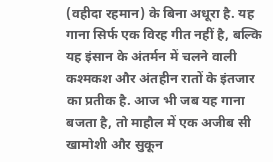(वहीदा रहमान) के बिना अधूरा है. यह गाना सिर्फ एक विरह गीत नहीं है, बल्कि यह इंसान के अंतर्मन में चलने वाली कश्मकश और अंतहीन रातों के इंतजार का प्रतीक है. आज भी जब यह गाना बजता है, तो माहौल में एक अजीब सी खामोशी और सुकून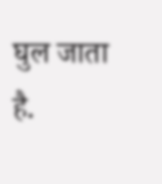घुल जाता है.